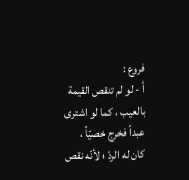فروع :
أ - لو لم تنقص القيمة بالعيب ، كما لو اشترى عبداً فخرج خصيّاً ،
كان له الردّ ؛ لأنّه نقص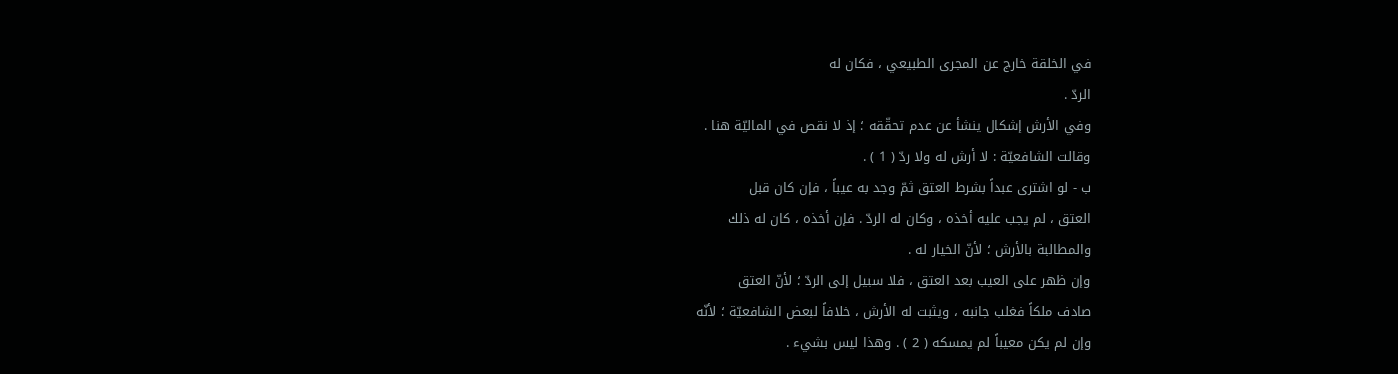في الخلقة خارج عن المجرى الطبيعي ، فكان له
الردّ .
وفي الأرش إشكال ينشأ عن عدم تحقّقه ؛ إذ لا نقص في الماليّة هنا .
وقالت الشافعيّة : لا أرش له ولا ردّ ( 1 ) .
ب - لو اشترى عبداً بشرط العتق ثمّ وجد به عيباً ، فإن كان قبل
العتق ، لم يجب عليه أخذه ، وكان له الردّ . فإن أخذه ، كان له ذلك
والمطالبة بالأرش ؛ لأنّ الخيار له .
وإن ظهر على العيب بعد العتق ، فلا سبيل إلى الردّ ؛ لأنّ العتق
صادف ملكاً فغلب جانبه ، ويثبت له الأرش ، خلافاً لبعض الشافعيّة ؛ لأنّه
وإن لم يكن معيباً لم يمسكه ( 2 ) . وهذا ليس بشيء .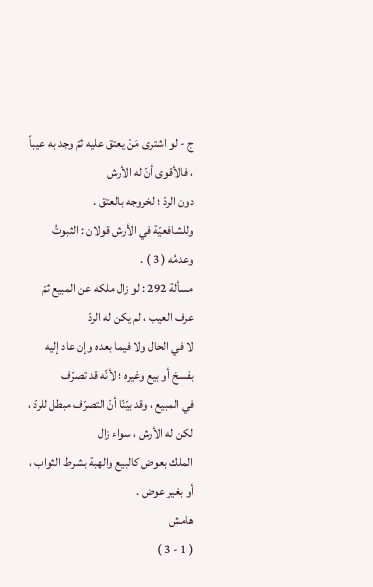ج - لو اشترى مَنْ يعتق عليه ثمّ وجد به عيباً ، فالأقوى أنّ له الأرش
دون الردّ ؛ لخروجه بالعتق .
وللشافعيّة في الأرش قولان : الثبوتُ وعدمُه ( 3 ) .
مسألة 292 : لو زال ملكه عن المبيع ثمّ عرف العيب ، لم يكن له الردّ
لا في الحال ولا فيما بعده وإن عاد إليه بفسخ أو بيع وغيره ؛ لأنّه قد تصرّف
في المبيع ، وقد بيّنّا أنّ التصرّف مبطل للردّ ، لكن له الأرش ، سواء زال
الملك بعوض كالبيع والهبة بشرط الثواب ، أو بغير عوض .
هامش
( 1 - 3 )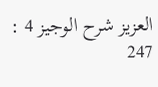العزيز شرح الوجيز 4 : 247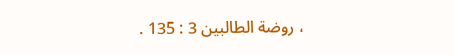، روضة الطالبين 3 : 135 .